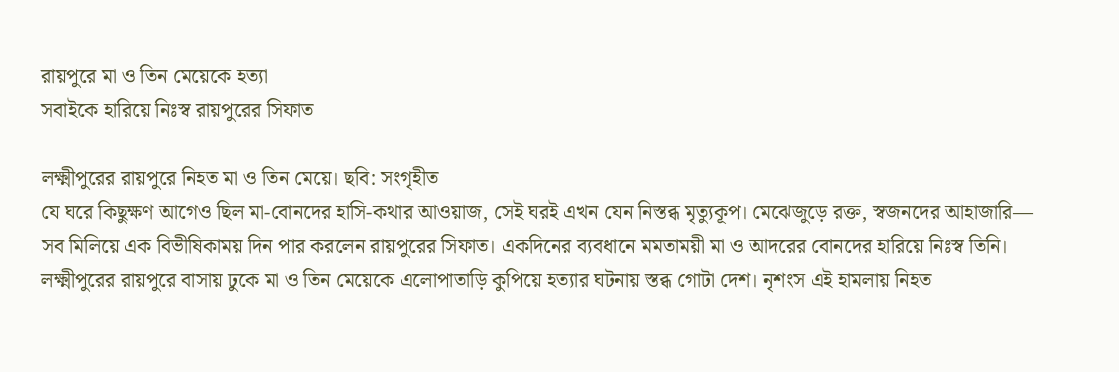রায়পুরে মা ও তিন মেয়েকে হত্যা
সবাইকে হারিয়ে নিঃস্ব রায়পুরের সিফাত

লক্ষ্মীপুরের রায়পুরে নিহত মা ও তিন মেয়ে। ছবি: সংগৃহীত
যে ঘরে কিছুক্ষণ আগেও ছিল মা-বোনদের হাসি-কথার আওয়াজ, সেই ঘরই এখন যেন নিস্তব্ধ মৃত্যুকূপ। মেঝেজুড়ে রক্ত, স্বজনদের আহাজারি— সব মিলিয়ে এক বিভীষিকাময় দিন পার করলেন রায়পুরের সিফাত। একদিনের ব্যবধানে মমতাময়ী মা ও আদরের বোনদের হারিয়ে নিঃস্ব তিনি।
লক্ষ্মীপুরের রায়পুরে বাসায় ঢুকে মা ও তিন মেয়েকে এলোপাতাড়ি কুপিয়ে হত্যার ঘটনায় স্তব্ধ গোটা দেশ। নৃশংস এই হামলায় নিহত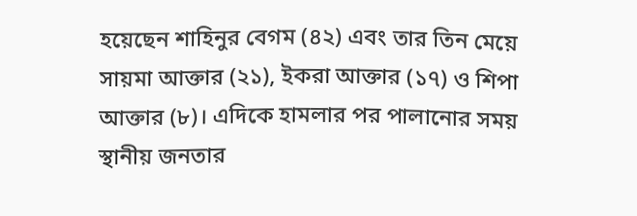হয়েছেন শাহিনুর বেগম (৪২) এবং তার তিন মেয়ে সায়মা আক্তার (২১), ইকরা আক্তার (১৭) ও শিপা আক্তার (৮)। এদিকে হামলার পর পালানোর সময় স্থানীয় জনতার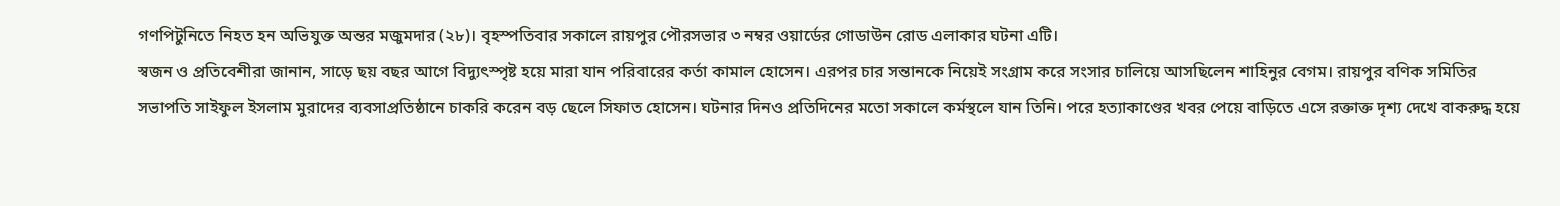গণপিটুনিতে নিহত হন অভিযুক্ত অন্তর মজুমদার (২৮)। বৃহস্পতিবার সকালে রায়পুর পৌরসভার ৩ নম্বর ওয়ার্ডের গোডাউন রোড এলাকার ঘটনা এটি।
স্বজন ও প্রতিবেশীরা জানান, সাড়ে ছয় বছর আগে বিদ্যুৎস্পৃষ্ট হয়ে মারা যান পরিবারের কর্তা কামাল হোসেন। এরপর চার সন্তানকে নিয়েই সংগ্রাম করে সংসার চালিয়ে আসছিলেন শাহিনুর বেগম। রায়পুর বণিক সমিতির সভাপতি সাইফুল ইসলাম মুরাদের ব্যবসাপ্রতিষ্ঠানে চাকরি করেন বড় ছেলে সিফাত হোসেন। ঘটনার দিনও প্রতিদিনের মতো সকালে কর্মস্থলে যান তিনি। পরে হত্যাকাণ্ডের খবর পেয়ে বাড়িতে এসে রক্তাক্ত দৃশ্য দেখে বাকরুদ্ধ হয়ে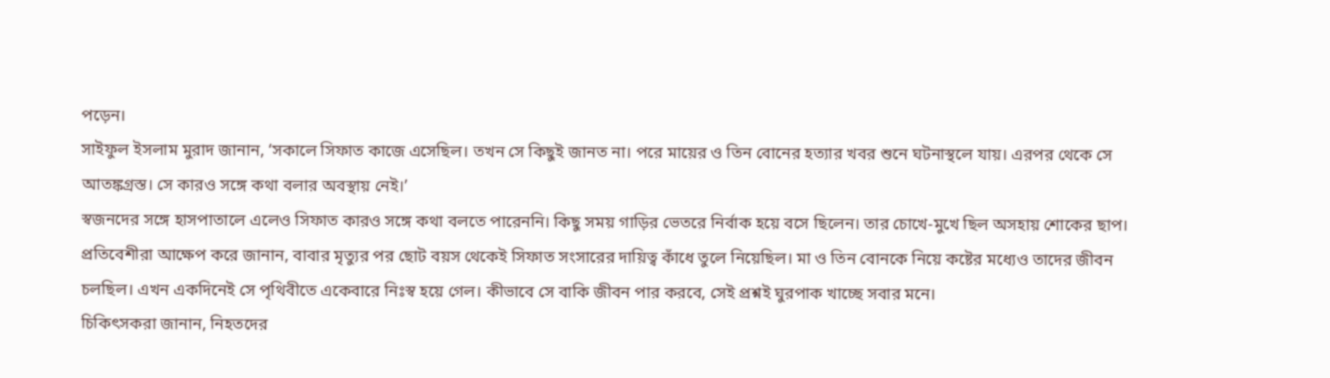পড়েন।
সাইফুল ইসলাম মুরাদ জানান, ‘সকালে সিফাত কাজে এসেছিল। তখন সে কিছুই জানত না। পরে মায়ের ও তিন বোনের হত্যার খবর শুনে ঘটনাস্থলে যায়। এরপর থেকে সে আতঙ্কগ্রস্ত। সে কারও সঙ্গে কথা বলার অবস্থায় নেই।’
স্বজনদের সঙ্গে হাসপাতালে এলেও সিফাত কারও সঙ্গে কথা বলতে পারেননি। কিছু সময় গাড়ির ভেতরে নির্বাক হয়ে বসে ছিলেন। তার চোখে-মুখে ছিল অসহায় শোকের ছাপ।
প্রতিবেশীরা আক্ষেপ করে জানান, বাবার মৃত্যুর পর ছোট বয়স থেকেই সিফাত সংসারের দায়িত্ব কাঁধে তুলে নিয়েছিল। মা ও তিন বোনকে নিয়ে কষ্টের মধ্যেও তাদের জীবন চলছিল। এখন একদিনেই সে পৃথিবীতে একেবারে নিঃস্ব হয়ে গেল। কীভাবে সে বাকি জীবন পার করবে, সেই প্রশ্নই ঘুরপাক খাচ্ছে সবার মনে।
চিকিৎসকরা জানান, নিহতদের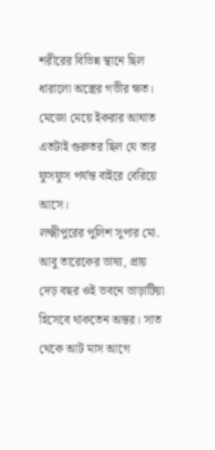শরীরের বিভিন্ন স্থানে ছিল ধারালো অস্ত্রের গভীর ক্ষত। মেজো মেয়ে ইকরার আঘাত এতটাই গুরুতর ছিল যে তার ফুসফুস পর্যন্ত বাইরে বেরিয়ে আসে।
লক্ষ্মীপুরের পুলিশ সুপার মো. আবু তারেকের ভাষ্য, প্রায় দেড় বছর ওই ভবনে ভাড়াটিয়া হিসেবে থাকতেন অন্তর। সাত থেকে আট মাস আগে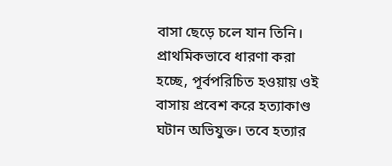বাসা ছেড়ে চলে যান তিনি। প্রাথমিকভাবে ধারণা করা হচ্ছে, পূর্বপরিচিত হওয়ায় ওই বাসায় প্রবেশ করে হত্যাকাণ্ড ঘটান অভিযুক্ত। তবে হত্যার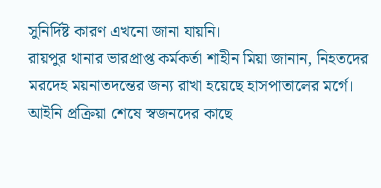সুনির্দিষ্ট কারণ এখনো জানা যায়নি।
রায়পুর থানার ভারপ্রাপ্ত কর্মকর্তা শাহীন মিয়া জানান, নিহতদের মরদেহ ময়নাতদন্তের জন্য রাখা হয়েছে হাসপাতালের মর্গে। আইনি প্রক্রিয়া শেষে স্বজনদের কাছে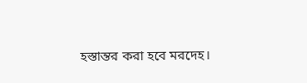হস্তান্তর করা হবে মরদেহ।